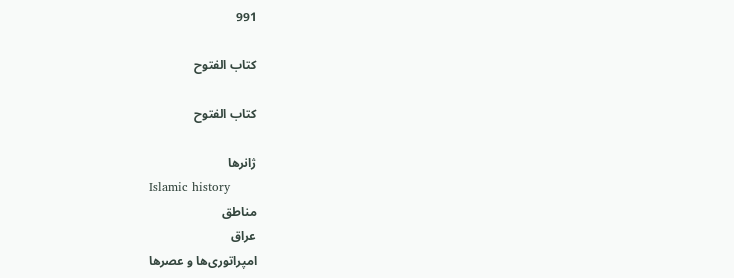991

کتاب الفتوح

كتاب الفتوح

ژانرها
Islamic history
مناطق
عراق
امپراتوری‌ها و عصرها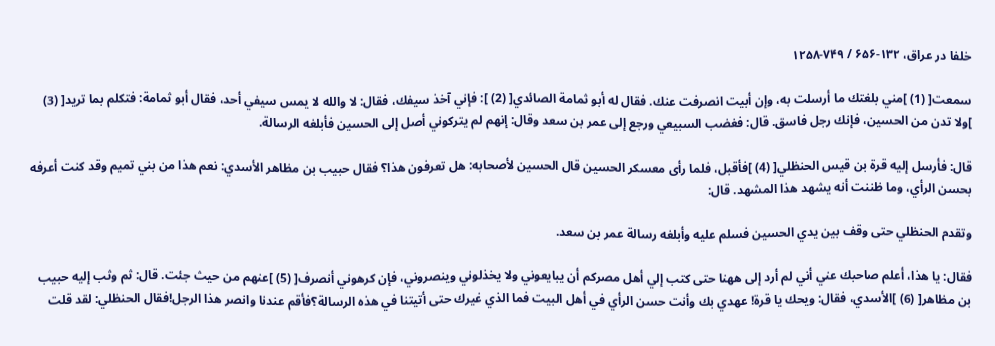خلفا در عراق، ۱۳۲-۶۵۶ / ۷۴۹-۱۲۵۸

سمعت[ (1) ]مني بلغتك ما أرسلت به، وإن أبيت انصرفت عنك. فقال له أبو ثمامة الصائدي[ (2) ]: فإني آخذ سيفك، فقال: لا والله لا يمس سيفي أحد، فقال أبو ثمامة: فتكلم بما تريد[ (3) ]ولا تدن من الحسين، فإنك رجل فاسق. قال: فغضب السبيعي ورجع إلى عمر بن سعد وقال: إنهم لم يتركوني أصل إلى الحسين فأبلغه الرسالة.

قال: فأرسل إليه قرة بن قيس الحنظلي[ (4) ]فأقبل، فلما رأى معسكر الحسين قال الحسين لأصحابه: هل تعرفون هذا؟ فقال حبيب بن مظاهر الأسدي: نعم هذا من بني تميم وقد كنت أعرفه بحسن الرأي، وما ظننت أنه يشهد هذا المشهد. قال:

وتقدم الحنظلي حتى وقف بين يدي الحسين فسلم عليه وأبلغه رسالة عمر بن سعد.

فقال: يا هذا، أعلم صاحبك عني أني لم أرد إلى ههنا حتى كتب إلي أهل مصركم أن يبايعوني ولا يخذلوني وينصروني، فإن كرهوني أنصرف[ (5) ]عنهم من حيث جئت. قال: ثم وثب إليه حبيب بن مظاهر[ (6) ]الأسدي، فقال: ويحك يا قرة! عهدي بك وأنت حسن الرأي في أهل البيت فما الذي غيرك حتى أتيتنا في هذه الرسالة؟فأقم عندنا وانصر هذا الرجل!فقال الحنظلي: لقد قلت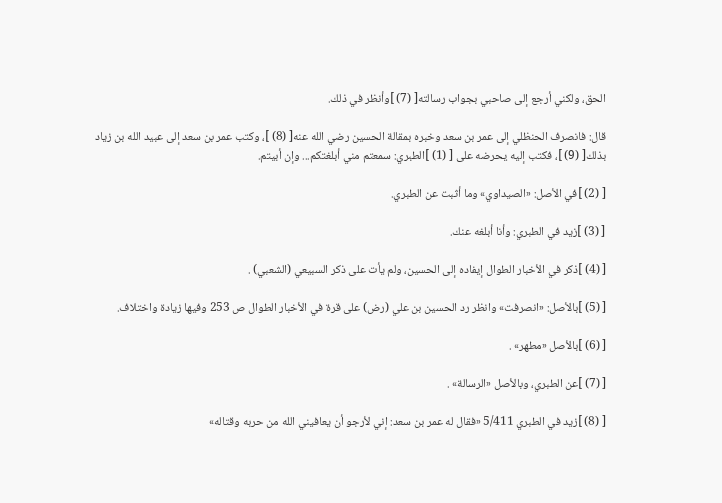الحق، ولكني أرجع إلى صاحبي بجواب رسالته[ (7) ]وأنظر في ذلك.

قال: فانصرف الحنظلي إلى عمر بن سعد وخبره بمقالة الحسين رضي الله عنه[ (8) ]، وكتب عمر بن سعد إلى عبيد الله بن زياد بذلك[ (9) ]، فكتب إليه يحرضه على [ (1) ]الطبري: سمعتم مني أبلغتكم... وإن أبيتم.

[ (2) ]في الأصل: «الصيداوي» وما أثبت عن الطبري.

[ (3) ]زيد في الطبري: وأنا أبلغه عنك.

[ (4) ]ذكر في الأخبار الطوال إيفاده إلى الحسين، ولم يأت على ذكر السبيعي (الشعبي) .

[ (5) ]بالأصل: «انصرفت» وانظر رد الحسين بن علي (رض) على قرة في الأخبار الطوال ص 253 وفيها زيادة واختلاف.

[ (6) ]بالأصل «مطهر» .

[ (7) ]عن الطبري، وبالأصل «الرسالة» .

[ (8) ]زيد في الطبري 5/411 «فقال له عمر بن سعد: إني لأرجو أن يعافيني الله من حربه وقتاله»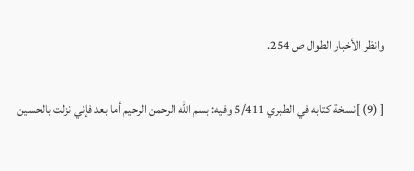وانظر الأخبار الطوال ص 254.

[ (9) ]نسخة كتابه في الطبري 5/411 وفيه: بسم الله الرحمن الرحيم أما بعد فإني نزلت بالحسين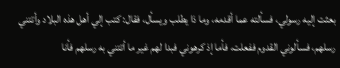بعثت إليه رسولي، فسألته عما أقدمه، وما ذا يطلب ويسأل، فقال: كتب إلي أهل هذه البلاد وأتتني رسلهم، فسألوني القدوم ففعلت، فأما إذ كرهوني فبدا لهم غير ما أتتني به رسلهم فأنا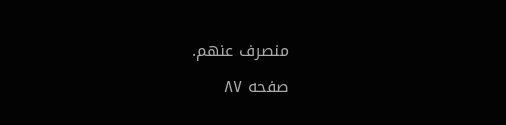منصرف عنهم.

صفحه ۸۷